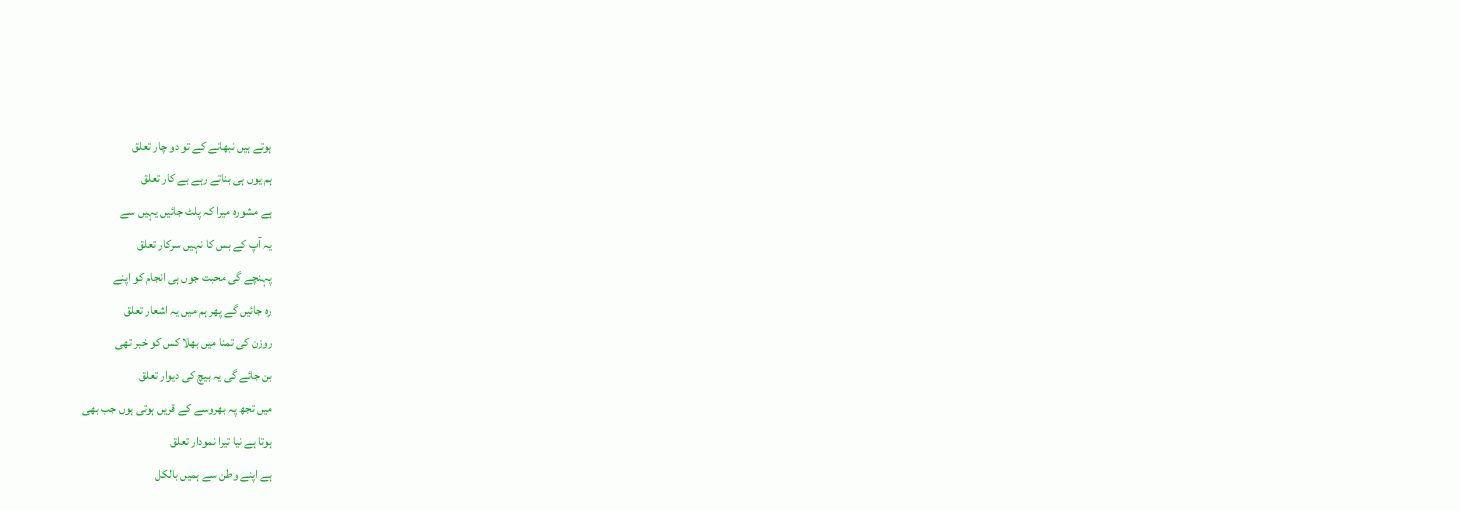ہوتے ہیں نبھانے کے تو دو چار تعلق
ہم یوں ہی بناتے رہے بے کار تعلق
ہے مشورہ میرا کہ پلٹ جائیں یہیں سے
یہ آپ کے بس کا نہیں سرکار تعلق
پہنچے گی محبت جوں ہی انجام کو اپنے
رہ جائیں گے پھر ہم میں یہ اشعار تعلق
روزن کی تمنا میں بھلا کس کو خبر تھی
بن جائے گی یہ بیچ کی دیوار تعلق
میں تجھ پہ بھروسے کے قریں ہوتی ہوں جب بھی
ہوتا ہے نیا تیرا نمودار تعلق
ہے اپنے وطن سے ہمیں بالکل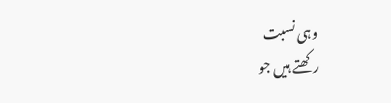وہی نسبت
رکھتے ہیں جو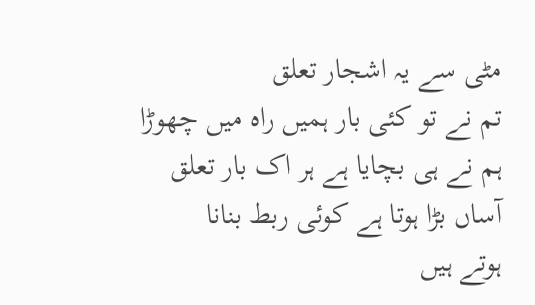مٹی سے یہ اشجار تعلق
تم نے تو کئی بار ہمیں راہ میں چھوڑا
ہم نے ہی بچایا ہے ہر اک بار تعلق
آساں بڑا ہوتا ہے کوئی ربط بنانا
ہوتے ہیں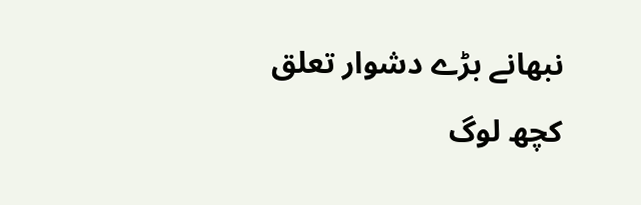نبھانے بڑے دشوار تعلق
کچھ لوگ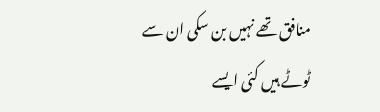منافق تھے نہیں بن سکی ان سے
ٹوٹے ہیں کئی ایسے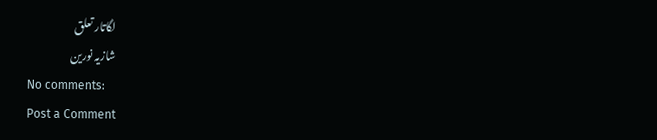لگاتار تعلق
شازیہ نورین
No comments:
Post a Comment